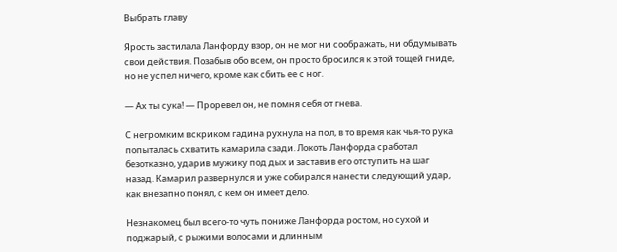Выбрать главу

Ярость застилала Ланфорду взор, он не мог ни соображать, ни обдумывать свои действия. Позабыв обо всем, он просто бросился к этой тощей гниде, но не успел ничего, кроме как сбить ее с ног.

— Ах ты сука! — Проревел он, не помня себя от гнева.

С негромким вскриком гадина рухнула на пол, в то время как чья-то рука попыталась схватить камарила сзади. Локоть Ланфорда сработал безотказно, ударив мужику под дых и заставив его отступить на шаг назад. Камарил развернулся и уже собирался нанести следующий удар, как внезапно понял, с кем он имеет дело.

Незнакомец был всего-то чуть пониже Ланфорда ростом, но сухой и поджарый, с рыжими волосами и длинным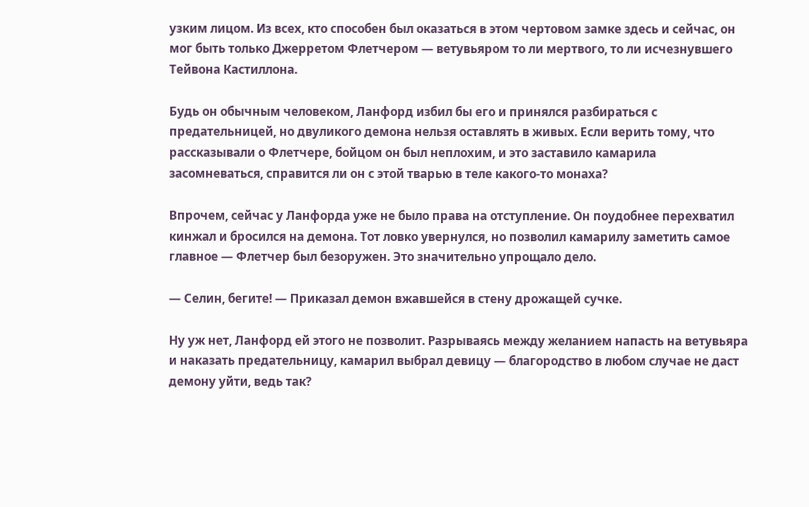узким лицом. Из всех, кто способен был оказаться в этом чертовом замке здесь и сейчас, он мог быть только Джерретом Флетчером — ветувьяром то ли мертвого, то ли исчезнувшего Тейвона Кастиллона.

Будь он обычным человеком, Ланфорд избил бы его и принялся разбираться с предательницей, но двуликого демона нельзя оставлять в живых. Если верить тому, что рассказывали о Флетчере, бойцом он был неплохим, и это заставило камарила засомневаться, справится ли он с этой тварью в теле какого-то монаха?

Впрочем, сейчас у Ланфорда уже не было права на отступление. Он поудобнее перехватил кинжал и бросился на демона. Тот ловко увернулся, но позволил камарилу заметить самое главное — Флетчер был безоружен. Это значительно упрощало дело.

— Селин, бегите! — Приказал демон вжавшейся в стену дрожащей сучке.

Ну уж нет, Ланфорд ей этого не позволит. Разрываясь между желанием напасть на ветувьяра и наказать предательницу, камарил выбрал девицу — благородство в любом случае не даст демону уйти, ведь так?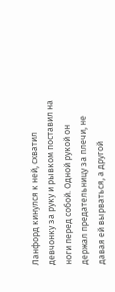Ланфорд кинулся к ней, схватил девчонку за руку и рывком поставил на ноги перед собой. Одной рукой он держал предательницу за плечи, не давая ей вырваться, а другой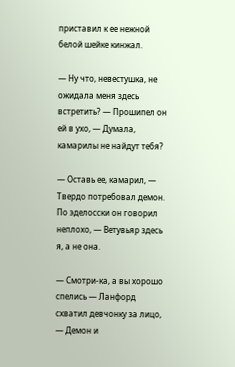приставил к ее нежной белой шейке кинжал.

— Ну что, невестушка, не ожидала меня здесь встретить? — Прошипел он ей в ухо, — Думала, камарилы не найдут тебя?

— Оставь ее, камарил, — Твердо потребовал демон. По эделосски он говорил неплохо, — Ветувьяр здесь я, а не она.

— Смотри-ка, а вы хорошо спелись — Ланфорд схватил девчонку за лицо, — Демон и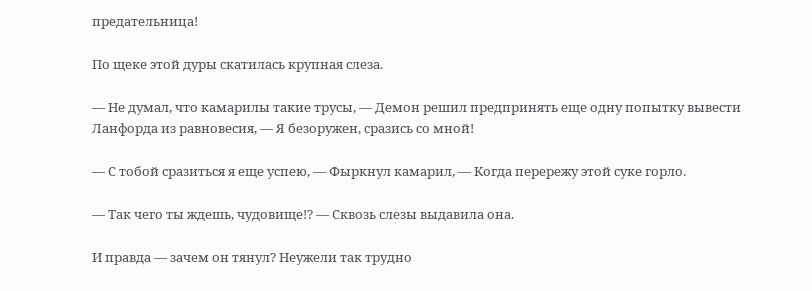предательница!

По щеке этой дуры скатилась крупная слеза.

— Не думал, что камарилы такие трусы, — Демон решил предпринять еще одну попытку вывести Ланфорда из равновесия, — Я безоружен, сразись со мной!

— С тобой сразиться я еще успею, — Фыркнул камарил, — Когда перережу этой суке горло.

— Так чего ты ждешь, чудовище!? — Сквозь слезы выдавила она.

И правда — зачем он тянул? Неужели так трудно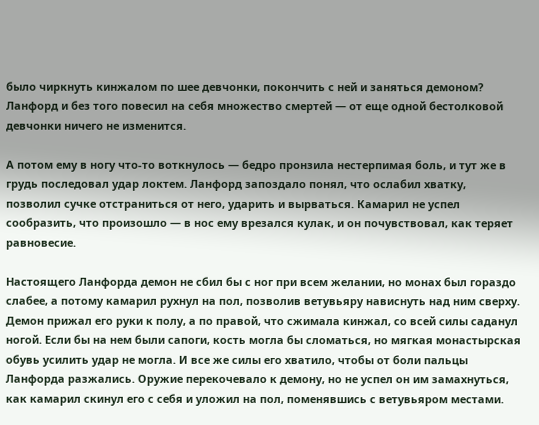было чиркнуть кинжалом по шее девчонки, покончить с ней и заняться демоном? Ланфорд и без того повесил на себя множество смертей — от еще одной бестолковой девчонки ничего не изменится.

А потом ему в ногу что-то воткнулось — бедро пронзила нестерпимая боль, и тут же в грудь последовал удар локтем. Ланфорд запоздало понял, что ослабил хватку, позволил сучке отстраниться от него, ударить и вырваться. Камарил не успел сообразить, что произошло — в нос ему врезался кулак, и он почувствовал, как теряет равновесие.

Настоящего Ланфорда демон не сбил бы с ног при всем желании, но монах был гораздо слабее, а потому камарил рухнул на пол, позволив ветувьяру нависнуть над ним сверху. Демон прижал его руки к полу, а по правой, что сжимала кинжал, со всей силы саданул ногой. Если бы на нем были сапоги, кость могла бы сломаться, но мягкая монастырская обувь усилить удар не могла. И все же силы его хватило, чтобы от боли пальцы Ланфорда разжались. Оружие перекочевало к демону, но не успел он им замахнуться, как камарил скинул его с себя и уложил на пол, поменявшись с ветувьяром местами.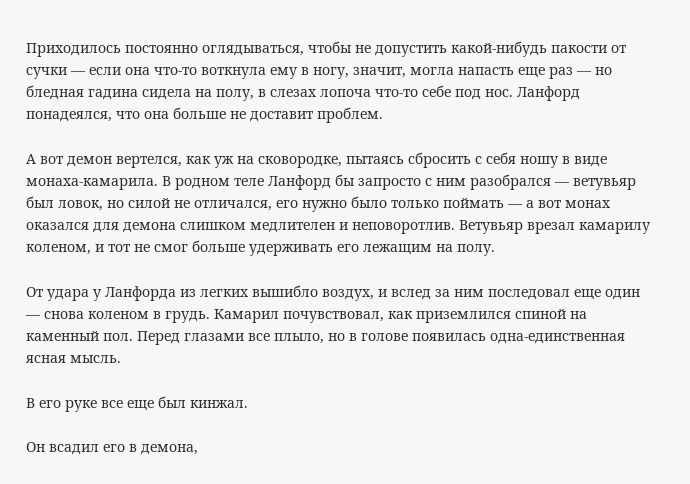Приходилось постоянно оглядываться, чтобы не допустить какой-нибудь пакости от сучки — если она что-то воткнула ему в ногу, значит, могла напасть еще раз — но бледная гадина сидела на полу, в слезах лопоча что-то себе под нос. Ланфорд понадеялся, что она больше не доставит проблем.

А вот демон вертелся, как уж на сковородке, пытаясь сбросить с себя ношу в виде монаха-камарила. В родном теле Ланфорд бы запросто с ним разобрался — ветувьяр был ловок, но силой не отличался, его нужно было только поймать — а вот монах оказался для демона слишком медлителен и неповоротлив. Ветувьяр врезал камарилу коленом, и тот не смог больше удерживать его лежащим на полу.

От удара у Ланфорда из легких вышибло воздух, и вслед за ним последовал еще один — снова коленом в грудь. Камарил почувствовал, как приземлился спиной на каменный пол. Перед глазами все плыло, но в голове появилась одна-единственная ясная мысль.

В его руке все еще был кинжал.

Он всадил его в демона,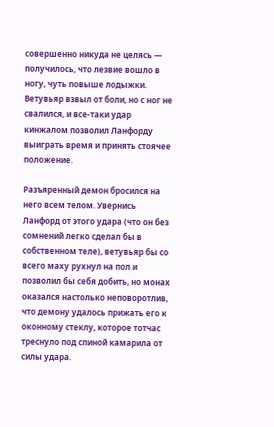совершенно никуда не целясь — получилось, что лезвие вошло в ногу, чуть повыше лодыжки. Ветувьяр взвыл от боли, но с ног не свалился, и все-таки удар кинжалом позволил Ланфорду выиграть время и принять стоячее положение.

Разъяренный демон бросился на него всем телом. Увернись Ланфорд от этого удара (что он без сомнений легко сделал бы в собственном теле), ветувьяр бы со всего маху рухнул на пол и позволил бы себя добить, но монах оказался настолько неповоротлив, что демону удалось прижать его к оконному стеклу, которое тотчас треснуло под спиной камарила от силы удара.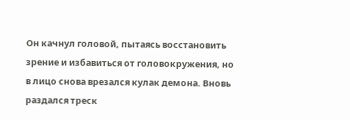Он качнул головой, пытаясь восстановить зрение и избавиться от головокружения, но в лицо снова врезался кулак демона. Вновь раздался треск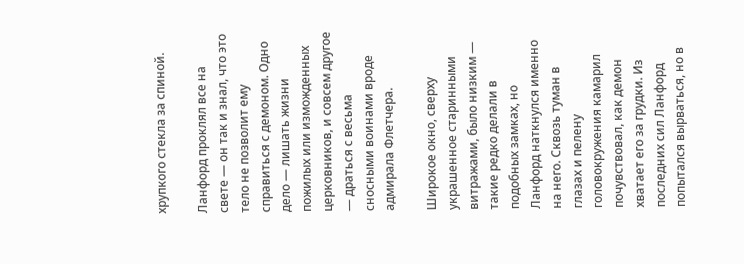хрупкого стекла за спиной.

Ланфорд проклял все на свете — он так и знал, что это тело не позволит ему справиться с демоном. Одно дело — лишать жизни пожилых или изможденных церковников, и совсем другое — драться с весьма сносными воинами вроде адмирала Флетчера.

Широкое окно, сверху украшенное старинными витражами, было низким — такие редко делали в подобных замках, но Ланфорд наткнулся именно на него. Сквозь туман в глазах и пелену головокружения камарил почувствовал, как демон хватает его за грудки. Из последних сил Ланфорд попытался вырваться, но в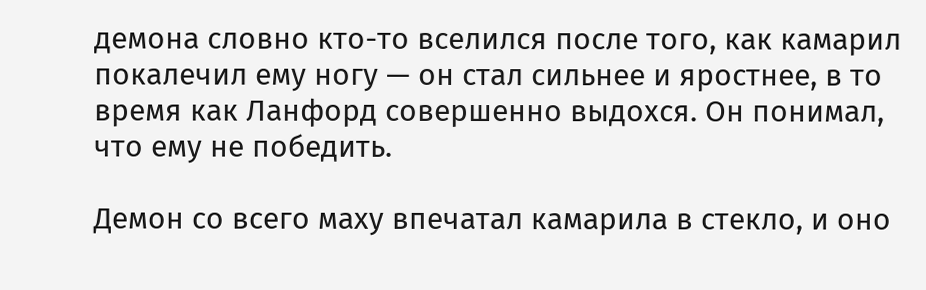демона словно кто-то вселился после того, как камарил покалечил ему ногу — он стал сильнее и яростнее, в то время как Ланфорд совершенно выдохся. Он понимал, что ему не победить.

Демон со всего маху впечатал камарила в стекло, и оно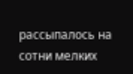рассыпалось на сотни мелких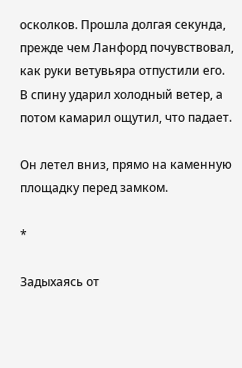осколков. Прошла долгая секунда, прежде чем Ланфорд почувствовал, как руки ветувьяра отпустили его. В спину ударил холодный ветер, а потом камарил ощутил, что падает.

Он летел вниз, прямо на каменную площадку перед замком.

*

Задыхаясь от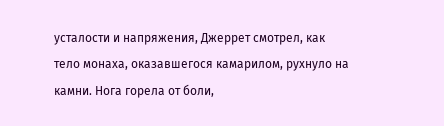усталости и напряжения, Джеррет смотрел, как тело монаха, оказавшегося камарилом, рухнуло на камни. Нога горела от боли,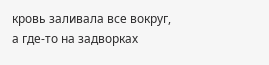кровь заливала все вокруг, а где-то на задворках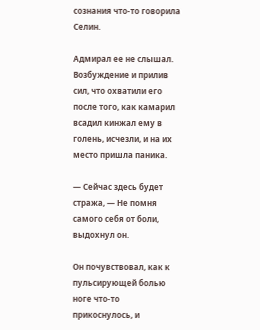сознания что-то говорила Селин.

Адмирал ее не слышал. Возбуждение и прилив сил, что охватили его после того, как камарил всадил кинжал ему в голень, исчезли, и на их место пришла паника.

— Сейчас здесь будет стража, — Не помня самого себя от боли, выдохнул он.

Он почувствовал, как к пульсирующей болью ноге что-то прикоснулось, и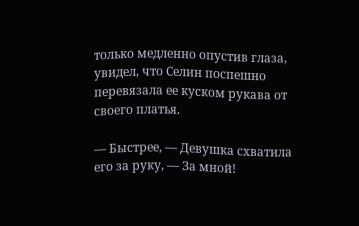только медленно опустив глаза, увидел, что Селин поспешно перевязала ее куском рукава от своего платья.

— Быстрее, — Девушка схватила его за руку, — За мной!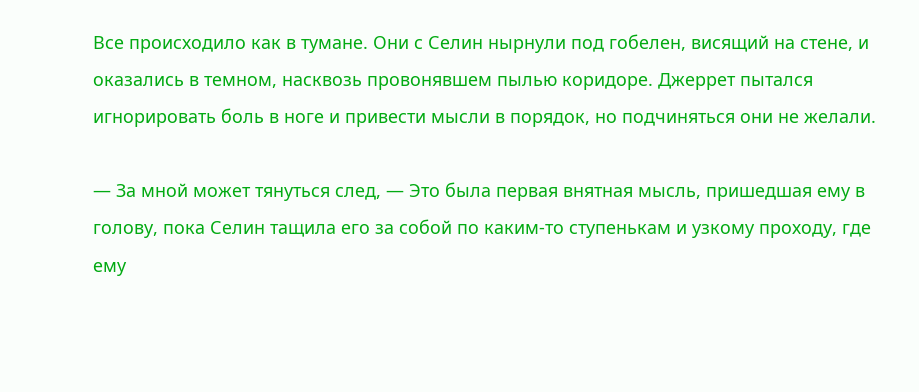Все происходило как в тумане. Они с Селин нырнули под гобелен, висящий на стене, и оказались в темном, насквозь провонявшем пылью коридоре. Джеррет пытался игнорировать боль в ноге и привести мысли в порядок, но подчиняться они не желали.

— За мной может тянуться след, — Это была первая внятная мысль, пришедшая ему в голову, пока Селин тащила его за собой по каким-то ступенькам и узкому проходу, где ему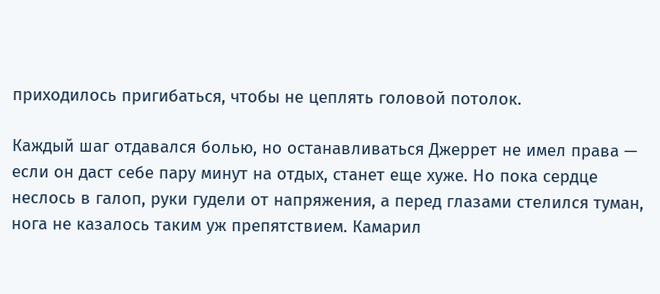приходилось пригибаться, чтобы не цеплять головой потолок.

Каждый шаг отдавался болью, но останавливаться Джеррет не имел права — если он даст себе пару минут на отдых, станет еще хуже. Но пока сердце неслось в галоп, руки гудели от напряжения, а перед глазами стелился туман, нога не казалось таким уж препятствием. Камарил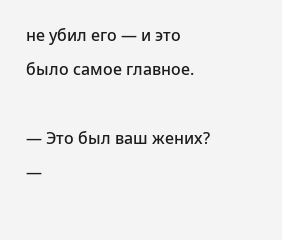не убил его — и это было самое главное.

— Это был ваш жених? —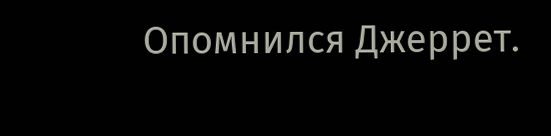Опомнился Джеррет.